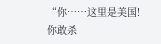“你……这里是美国!你敢杀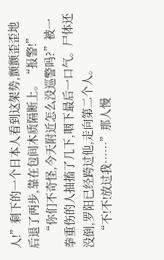人!”剩下的一个日本人看到这架势,颤颤歪歪地后退了两步,靠在包间木质隔断上。“报警!”
    “你们不奇怪,今天附近怎么没巡警吗?”被一拳重伤的人抽搐了几下,咽下最后一口气。尸体还没倒,罗阳已经跨过他,走向第二个人。
    “不!不!放过我……”那人慢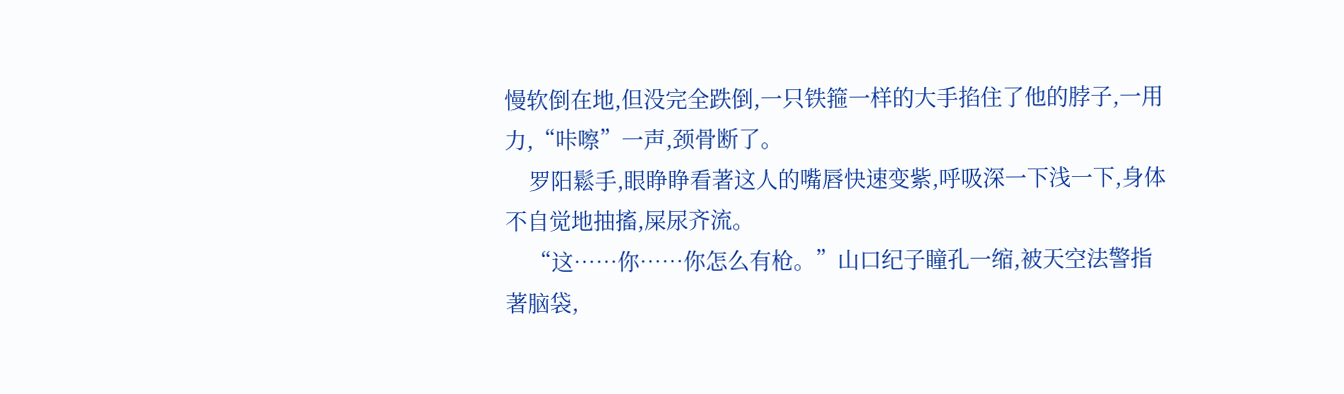慢软倒在地,但没完全跌倒,一只铁箍一样的大手掐住了他的脖子,一用力,“咔嚓”一声,颈骨断了。
    罗阳鬆手,眼睁睁看著这人的嘴唇快速变紫,呼吸深一下浅一下,身体不自觉地抽搐,屎尿齐流。
    “这……你……你怎么有枪。”山口纪子瞳孔一缩,被天空法警指著脑袋,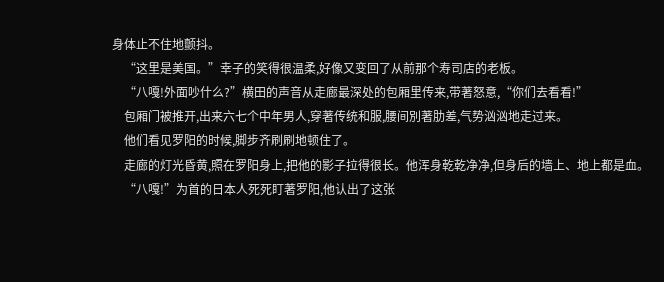身体止不住地颤抖。
    “这里是美国。”幸子的笑得很温柔,好像又变回了从前那个寿司店的老板。
    “八嘎!外面吵什么?”横田的声音从走廊最深处的包厢里传来,带著怒意,“你们去看看!”
    包厢门被推开,出来六七个中年男人,穿著传统和服,腰间別著肋差,气势汹汹地走过来。
    他们看见罗阳的时候,脚步齐刷刷地顿住了。
    走廊的灯光昏黄,照在罗阳身上,把他的影子拉得很长。他浑身乾乾净净,但身后的墙上、地上都是血。
    “八嘎!”为首的日本人死死盯著罗阳,他认出了这张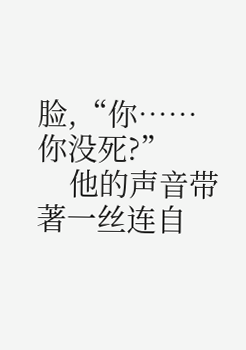脸,“你……你没死?”
    他的声音带著一丝连自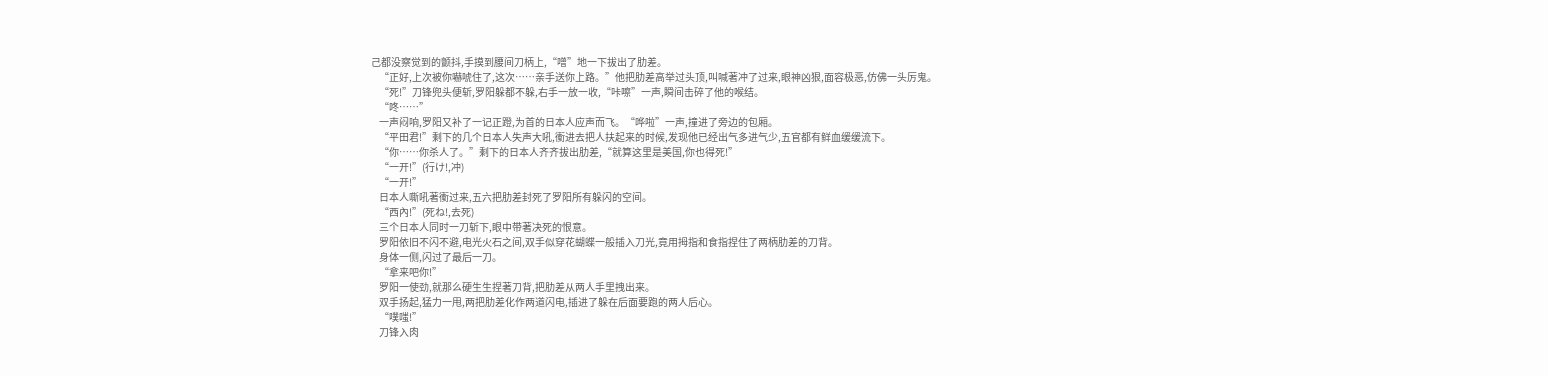己都没察觉到的颤抖,手摸到腰间刀柄上,“噌”地一下拔出了肋差。
    “正好,上次被你嚇唬住了,这次……亲手送你上路。”他把肋差高举过头顶,叫喊著冲了过来,眼神凶狠,面容极恶,仿佛一头厉鬼。
    “死!”刀锋兜头便斩,罗阳躲都不躲,右手一放一收,“咔嚓”一声,瞬间击碎了他的喉结。
    “咚……”
    一声闷响,罗阳又补了一记正蹬,为首的日本人应声而飞。“哗啦”一声,撞进了旁边的包厢。
    “平田君!”剩下的几个日本人失声大吼,衝进去把人扶起来的时候,发现他已经出气多进气少,五官都有鲜血缓缓流下。
    “你……你杀人了。”剩下的日本人齐齐拔出肋差,“就算这里是美国,你也得死!”
    “一开!”(行け!,冲)
    “一开!”
    日本人嘶吼著衝过来,五六把肋差封死了罗阳所有躲闪的空间。
    “西內!”(死ね!,去死)
    三个日本人同时一刀斩下,眼中带著决死的恨意。
    罗阳依旧不闪不避,电光火石之间,双手似穿花蝴蝶一般插入刀光,竟用拇指和食指捏住了两柄肋差的刀背。
    身体一侧,闪过了最后一刀。
    “拿来吧你!”
    罗阳一使劲,就那么硬生生捏著刀背,把肋差从两人手里拽出来。
    双手扬起,猛力一甩,两把肋差化作两道闪电,插进了躲在后面要跑的两人后心。
    “噗嗤!”
    刀锋入肉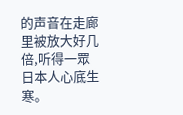的声音在走廊里被放大好几倍,听得一眾日本人心底生寒。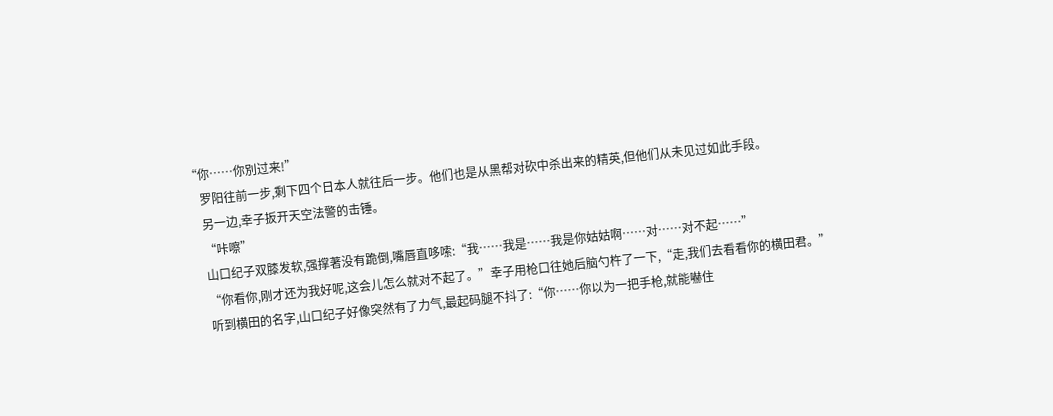“你……你別过来!”
    罗阳往前一步,剩下四个日本人就往后一步。他们也是从黑帮对砍中杀出来的精英,但他们从未见过如此手段。
    另一边,幸子扳开天空法警的击锤。
    “咔嚓”
    山口纪子双膝发软,强撑著没有跪倒,嘴唇直哆嗦:“我……我是……我是你姑姑啊……对……对不起……”
    “你看你,刚才还为我好呢,这会儿怎么就对不起了。”幸子用枪口往她后脑勺杵了一下,“走,我们去看看你的横田君。”
    听到横田的名字,山口纪子好像突然有了力气,最起码腿不抖了:“你……你以为一把手枪,就能嚇住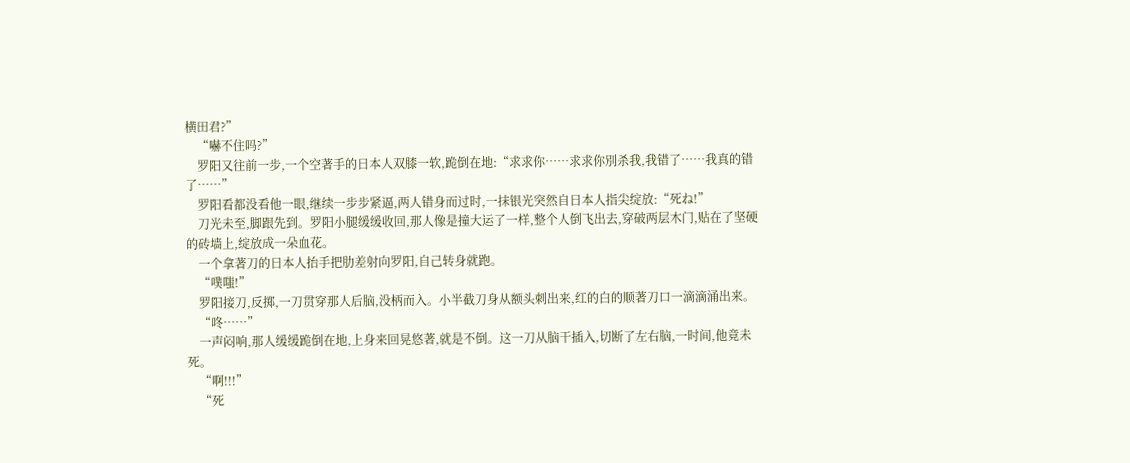横田君?”
    “嚇不住吗?”
    罗阳又往前一步,一个空著手的日本人双膝一软,跪倒在地:“求求你……求求你別杀我,我错了……我真的错了……”
    罗阳看都没看他一眼,继续一步步紧逼,两人错身而过时,一抹银光突然自日本人指尖绽放:“死ね!”
    刀光未至,脚跟先到。罗阳小腿缓缓收回,那人像是撞大运了一样,整个人倒飞出去,穿破两层木门,贴在了坚硬的砖墙上,绽放成一朵血花。
    一个拿著刀的日本人抬手把肋差射向罗阳,自己转身就跑。
    “噗嗤!”
    罗阳接刀,反掷,一刀贯穿那人后脑,没柄而入。小半截刀身从额头刺出来,红的白的顺著刀口一滴滴涌出来。
    “咚……”
    一声闷响,那人缓缓跪倒在地,上身来回晃悠著,就是不倒。这一刀从脑干插入,切断了左右脑,一时间,他竟未死。
    “啊!!!”
    “死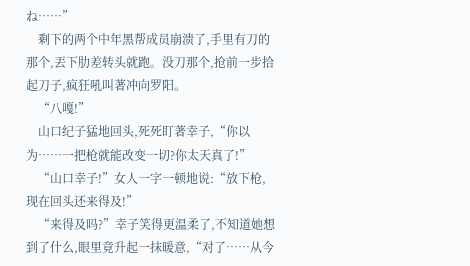ね……”
    剩下的两个中年黑帮成员崩溃了,手里有刀的那个,丟下肋差转头就跑。没刀那个,抢前一步拾起刀子,疯狂吼叫著冲向罗阳。
    “八嘎!”
    山口纪子猛地回头,死死盯著幸子,“你以为……一把枪就能改变一切?你太天真了!”
    “山口幸子!”女人一字一顿地说:“放下枪,现在回头还来得及!”
    “来得及吗?”幸子笑得更温柔了,不知道她想到了什么,眼里竟升起一抹暖意,“对了……从今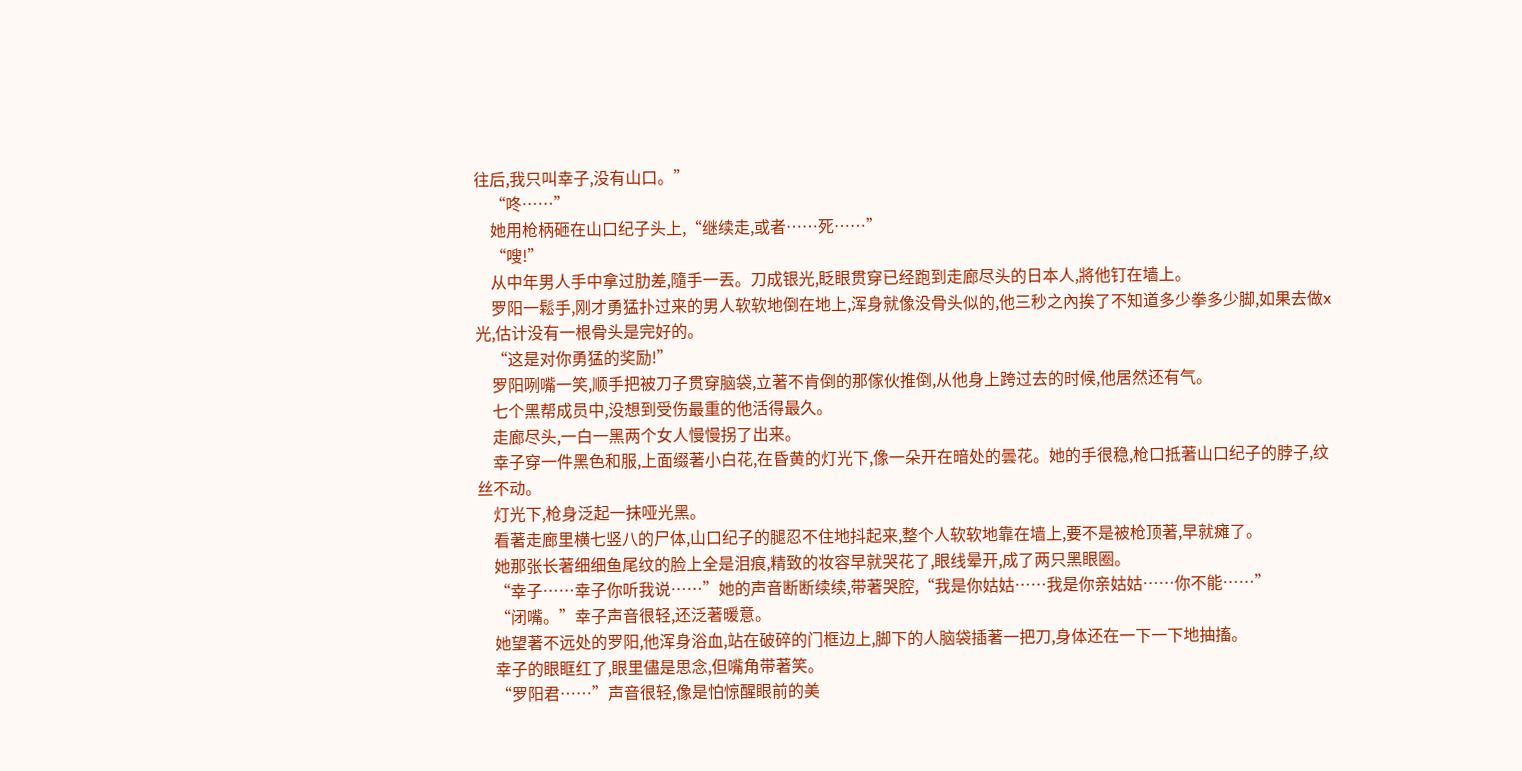往后,我只叫幸子,没有山口。”
    “咚……”
    她用枪柄砸在山口纪子头上,“继续走,或者……死……”
    “嗖!”
    从中年男人手中拿过肋差,隨手一丟。刀成银光,眨眼贯穿已经跑到走廊尽头的日本人,將他钉在墙上。
    罗阳一鬆手,刚才勇猛扑过来的男人软软地倒在地上,浑身就像没骨头似的,他三秒之內挨了不知道多少拳多少脚,如果去做x光,估计没有一根骨头是完好的。
    “这是对你勇猛的奖励!”
    罗阳咧嘴一笑,顺手把被刀子贯穿脑袋,立著不肯倒的那傢伙推倒,从他身上跨过去的时候,他居然还有气。
    七个黑帮成员中,没想到受伤最重的他活得最久。
    走廊尽头,一白一黑两个女人慢慢拐了出来。
    幸子穿一件黑色和服,上面缀著小白花,在昏黄的灯光下,像一朵开在暗处的曇花。她的手很稳,枪口抵著山口纪子的脖子,纹丝不动。
    灯光下,枪身泛起一抹哑光黑。
    看著走廊里横七竖八的尸体,山口纪子的腿忍不住地抖起来,整个人软软地靠在墙上,要不是被枪顶著,早就瘫了。
    她那张长著细细鱼尾纹的脸上全是泪痕,精致的妆容早就哭花了,眼线晕开,成了两只黑眼圈。
    “幸子……幸子你听我说……”她的声音断断续续,带著哭腔,“我是你姑姑……我是你亲姑姑……你不能……”
    “闭嘴。”幸子声音很轻,还泛著暖意。
    她望著不远处的罗阳,他浑身浴血,站在破碎的门框边上,脚下的人脑袋插著一把刀,身体还在一下一下地抽搐。
    幸子的眼眶红了,眼里儘是思念,但嘴角带著笑。
    “罗阳君……”声音很轻,像是怕惊醒眼前的美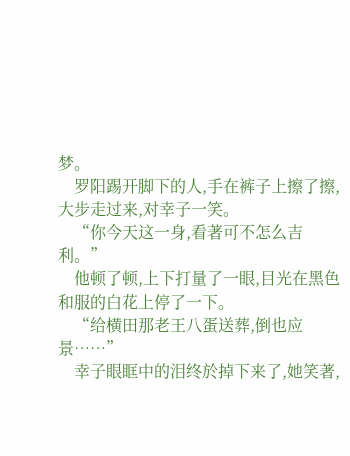梦。
    罗阳踢开脚下的人,手在裤子上擦了擦,大步走过来,对幸子一笑。
    “你今天这一身,看著可不怎么吉利。”
    他顿了顿,上下打量了一眼,目光在黑色和服的白花上停了一下。
    “给横田那老王八蛋送葬,倒也应景……”
    幸子眼眶中的泪终於掉下来了,她笑著,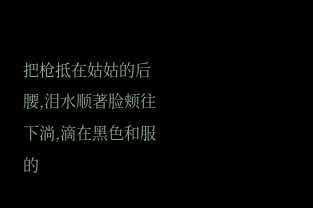把枪抵在姑姑的后腰,泪水顺著脸颊往下淌,滴在黑色和服的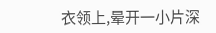衣领上,晕开一小片深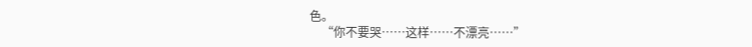色。
    “你不要哭……这样……不漂亮……”